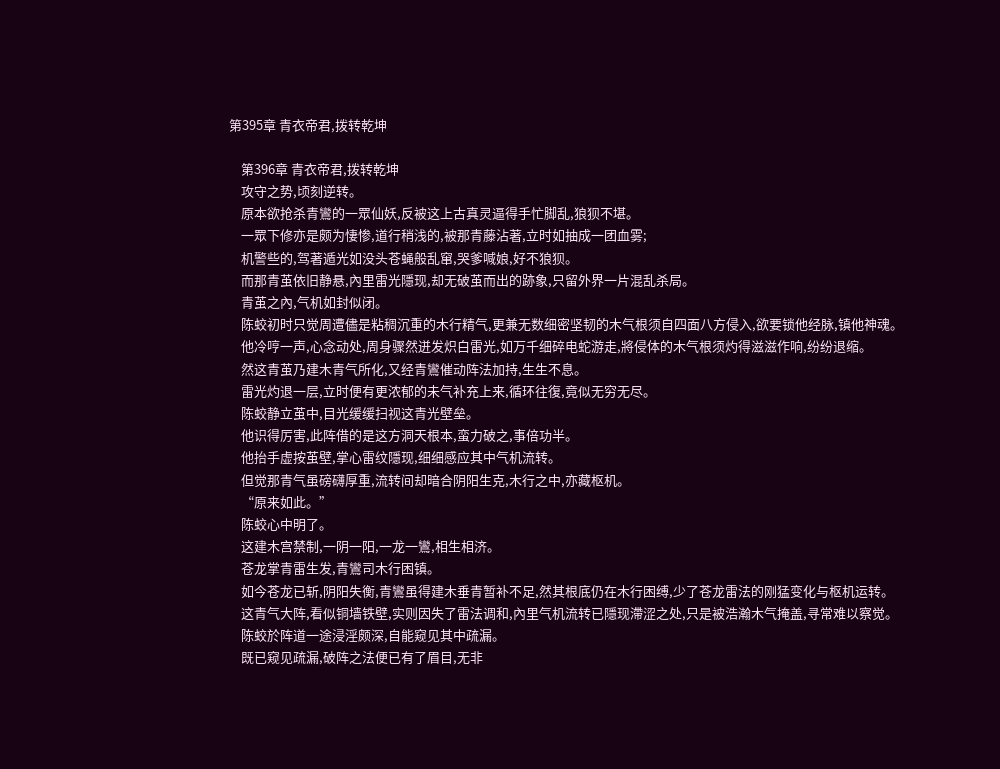第395章 青衣帝君,拨转乾坤

    第396章 青衣帝君,拨转乾坤
    攻守之势,顷刻逆转。
    原本欲抢杀青鸞的一眾仙妖,反被这上古真灵逼得手忙脚乱,狼狈不堪。
    一眾下修亦是颇为悽惨,道行稍浅的,被那青藤沾著,立时如抽成一团血雾;
    机警些的,驾著遁光如没头苍蝇般乱窜,哭爹喊娘,好不狼狈。
    而那青茧依旧静悬,內里雷光隱现,却无破茧而出的跡象,只留外界一片混乱杀局。
    青茧之內,气机如封似闭。
    陈蛟初时只觉周遭儘是粘稠沉重的木行精气,更兼无数细密坚韧的木气根须自四面八方侵入,欲要锁他经脉,镇他神魂。
    他冷哼一声,心念动处,周身骤然迸发炽白雷光,如万千细碎电蛇游走,將侵体的木气根须灼得滋滋作响,纷纷退缩。
    然这青茧乃建木青气所化,又经青鸞催动阵法加持,生生不息。
    雷光灼退一层,立时便有更浓郁的未气补充上来,循环往復,竟似无穷无尽。
    陈蛟静立茧中,目光缓缓扫视这青光壁垒。
    他识得厉害,此阵借的是这方洞天根本,蛮力破之,事倍功半。
    他抬手虚按茧壁,掌心雷纹隱现,细细感应其中气机流转。
    但觉那青气虽磅礴厚重,流转间却暗合阴阳生克,木行之中,亦藏枢机。
    “原来如此。”
    陈蛟心中明了。
    这建木宫禁制,一阴一阳,一龙一鸞,相生相济。
    苍龙掌青雷生发,青鸞司木行困镇。
    如今苍龙已斩,阴阳失衡,青鸞虽得建木垂青暂补不足,然其根底仍在木行困缚,少了苍龙雷法的刚猛变化与枢机运转。
    这青气大阵,看似铜墙铁壁,实则因失了雷法调和,內里气机流转已隱现滯涩之处,只是被浩瀚木气掩盖,寻常难以察觉。
    陈蛟於阵道一途浸淫颇深,自能窥见其中疏漏。
    既已窥见疏漏,破阵之法便已有了眉目,无非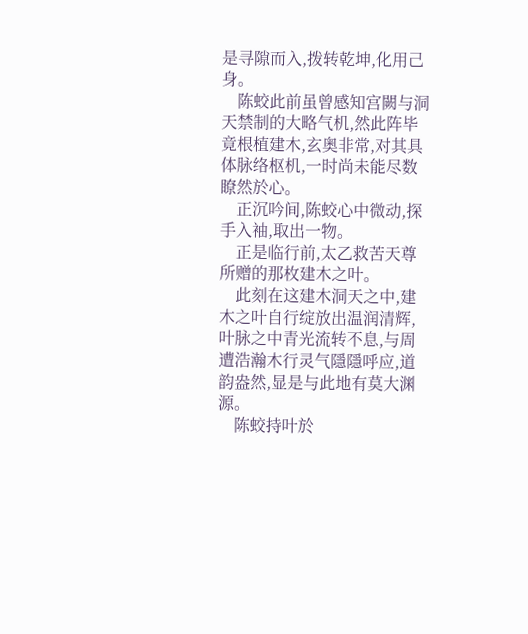是寻隙而入,拨转乾坤,化用己身。
    陈蛟此前虽曾感知宫闕与洞天禁制的大略气机,然此阵毕竟根植建木,玄奥非常,对其具体脉络枢机,一时尚未能尽数瞭然於心。
    正沉吟间,陈蛟心中微动,探手入袖,取出一物。
    正是临行前,太乙救苦天尊所赠的那枚建木之叶。
    此刻在这建木洞天之中,建木之叶自行绽放出温润清辉,叶脉之中青光流转不息,与周遭浩瀚木行灵气隱隱呼应,道韵盎然,显是与此地有莫大渊源。
    陈蛟持叶於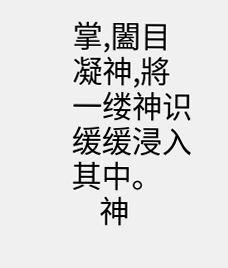掌,闔目凝神,將一缕神识缓缓浸入其中。
    神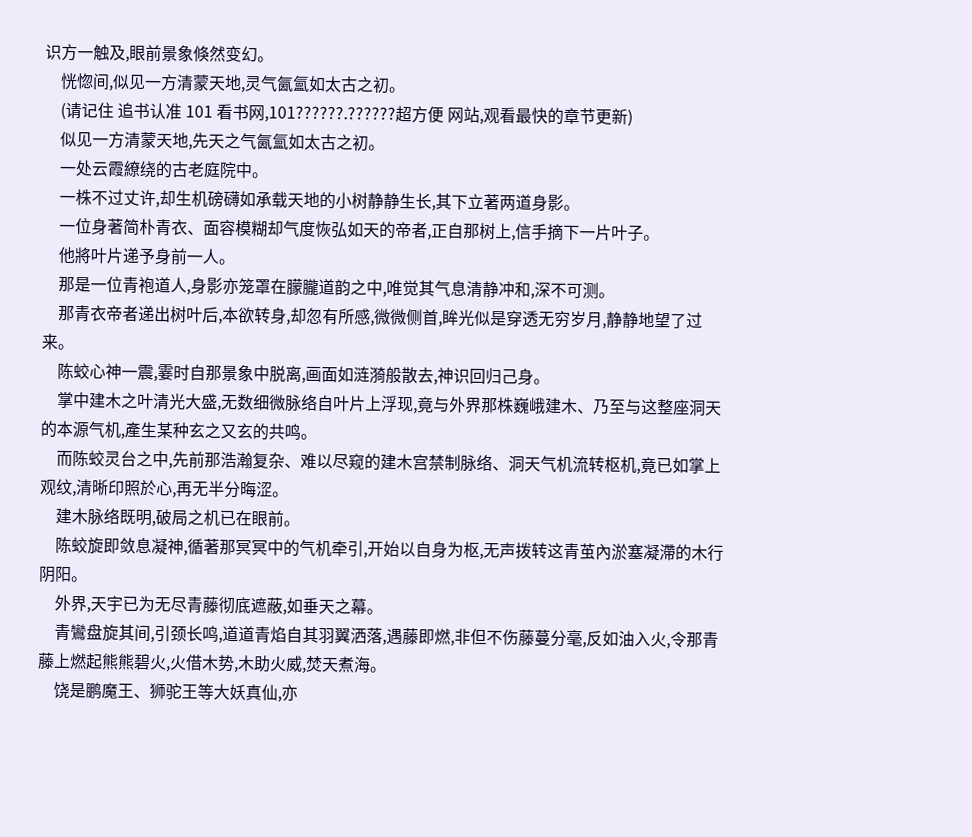识方一触及,眼前景象倏然变幻。
    恍惚间,似见一方清蒙天地,灵气氤氳如太古之初。
    (请记住 追书认准 101 看书网,101??????.??????超方便 网站,观看最快的章节更新)
    似见一方清蒙天地,先天之气氤氳如太古之初。
    一处云霞繚绕的古老庭院中。
    一株不过丈许,却生机磅礴如承载天地的小树静静生长,其下立著两道身影。
    一位身著简朴青衣、面容模糊却气度恢弘如天的帝者,正自那树上,信手摘下一片叶子。
    他將叶片递予身前一人。
    那是一位青袍道人,身影亦笼罩在朦朧道韵之中,唯觉其气息清静冲和,深不可测。
    那青衣帝者递出树叶后,本欲转身,却忽有所感,微微侧首,眸光似是穿透无穷岁月,静静地望了过来。
    陈蛟心神一震,霎时自那景象中脱离,画面如涟漪般散去,神识回归己身。
    掌中建木之叶清光大盛,无数细微脉络自叶片上浮现,竟与外界那株巍峨建木、乃至与这整座洞天的本源气机,產生某种玄之又玄的共鸣。
    而陈蛟灵台之中,先前那浩瀚复杂、难以尽窥的建木宫禁制脉络、洞天气机流转枢机,竟已如掌上观纹,清晰印照於心,再无半分晦涩。
    建木脉络既明,破局之机已在眼前。
    陈蛟旋即敛息凝神,循著那冥冥中的气机牵引,开始以自身为枢,无声拨转这青茧內淤塞凝滯的木行阴阳。
    外界,天宇已为无尽青藤彻底遮蔽,如垂天之幕。
    青鸞盘旋其间,引颈长鸣,道道青焰自其羽翼洒落,遇藤即燃,非但不伤藤蔓分毫,反如油入火,令那青藤上燃起熊熊碧火,火借木势,木助火威,焚天煮海。
    饶是鹏魔王、狮驼王等大妖真仙,亦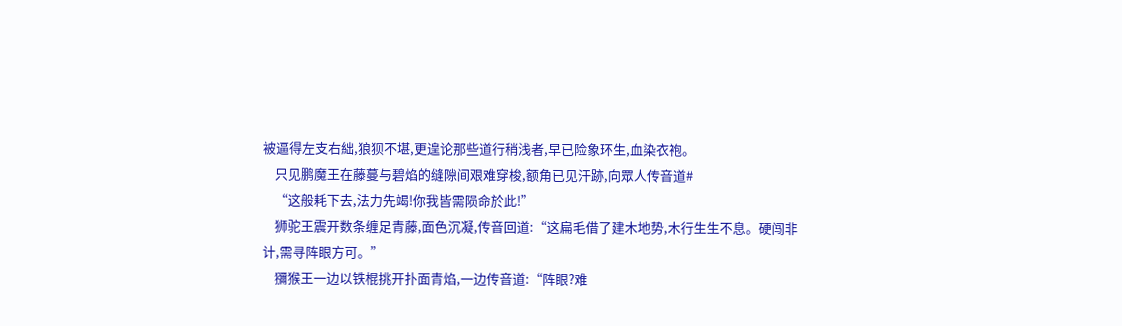被逼得左支右絀,狼狈不堪,更遑论那些道行稍浅者,早已险象环生,血染衣袍。
    只见鹏魔王在藤蔓与碧焰的缝隙间艰难穿梭,额角已见汗跡,向眾人传音道#
    “这般耗下去,法力先竭!你我皆需陨命於此!”
    狮驼王震开数条缠足青藤,面色沉凝,传音回道:“这扁毛借了建木地势,木行生生不息。硬闯非计,需寻阵眼方可。”
    獼猴王一边以铁棍挑开扑面青焰,一边传音道:“阵眼?难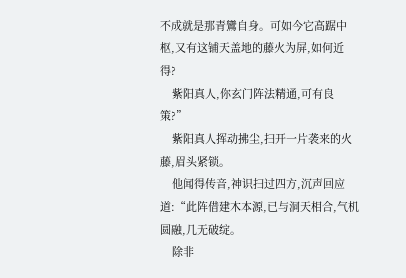不成就是那青鸞自身。可如今它高踞中枢,又有这铺天盖地的藤火为屏,如何近得?
    紫阳真人,你玄门阵法精通,可有良策?”
    紫阳真人挥动拂尘,扫开一片袭来的火藤,眉头紧锁。
    他闻得传音,神识扫过四方,沉声回应道:“此阵借建木本源,已与洞天相合,气机圆融,几无破绽。
    除非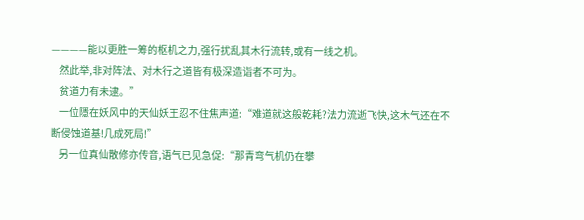————能以更胜一筹的枢机之力,强行扰乱其木行流转,或有一线之机。
    然此举,非对阵法、对木行之道皆有极深造诣者不可为。
    贫道力有未逮。”
    一位隱在妖风中的天仙妖王忍不住焦声道:“难道就这般乾耗?法力流逝飞快,这木气还在不断侵蚀道基!几成死局!”
    另一位真仙散修亦传音,语气已见急促:“那青弯气机仍在攀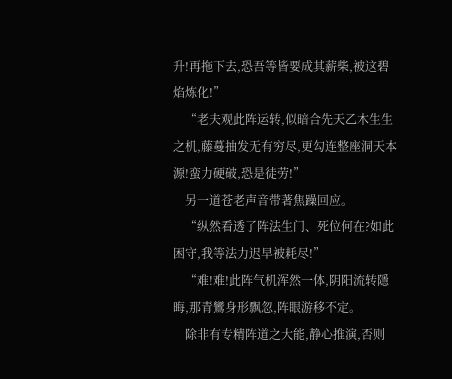升!再拖下去,恐吾等皆要成其薪柴,被这碧焰炼化!”
    “老夫观此阵运转,似暗合先天乙木生生之机,藤蔓抽发无有穷尽,更勾连整座洞天本源!蛮力硬破,恐是徒劳!”
    另一道苍老声音带著焦躁回应。
    “纵然看透了阵法生门、死位何在?如此困守,我等法力迟早被耗尽!”
    “难!难!此阵气机浑然一体,阴阳流转隱晦,那青鸞身形飘忽,阵眼游移不定。
    除非有专精阵道之大能,静心推演,否则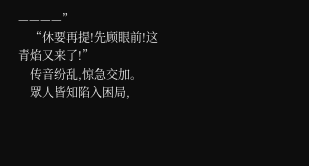————”
    “休要再提!先顾眼前!这青焰又来了!”
    传音纷乱,惊急交加。
    眾人皆知陷入困局,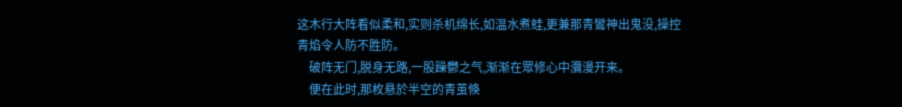这木行大阵看似柔和,实则杀机绵长,如温水煮蛙,更兼那青鸞神出鬼没,操控青焰令人防不胜防。
    破阵无门,脱身无路,一股躁鬱之气,渐渐在眾修心中瀰漫开来。
    便在此时,那枚悬於半空的青茧倏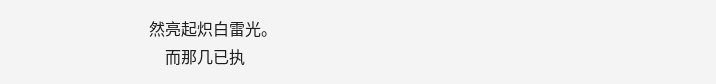然亮起炽白雷光。
    而那几已执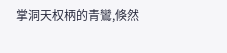掌洞天权柄的青鸞,倏然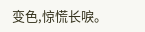变色,惊慌长唳。